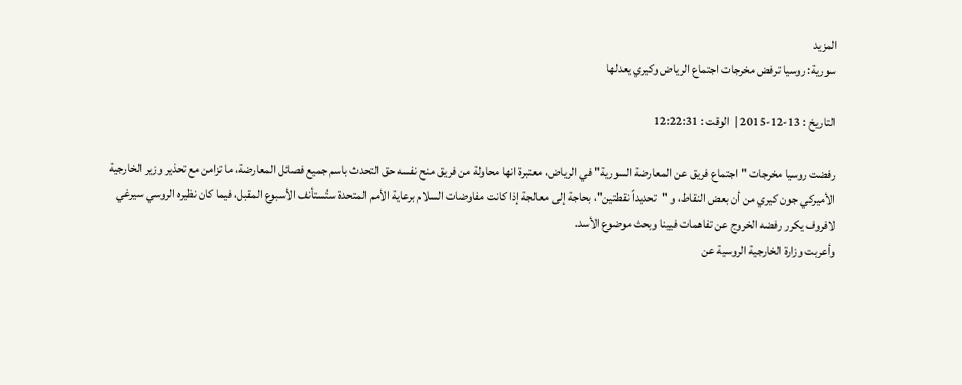المزيد
سورية: روسيا ترفض مخرجات اجتماع الرياض وكيري يعدلها

التاريخ : 13-12-2015 |  الوقت : 12:22:31

رفضت روسيا مخرجات "اجتماع فريق عن المعارضة السورية" في الرياض، معتبرة انها محاولة من فريق منح نفسه حق التحدث باسم جميع فصائل المعارضة، ما تزامن مع تحذير وزير الخارجية الأميركي جون كيري من أن بعض النقاط، و "تحديداً نقطتين"، بحاجة إلى معالجة إذا كانت مفاوضات السلام برعاية الأمم المتحدة ستُستأنف الأسبوع المقبل، فيما كان نظيره الروسي سيرغي لافروف يكرر رفضه الخروج عن تفاهمات فيينا وبحث موضوع الأسد.
وأعربت وزارة الخارجية الروسية عن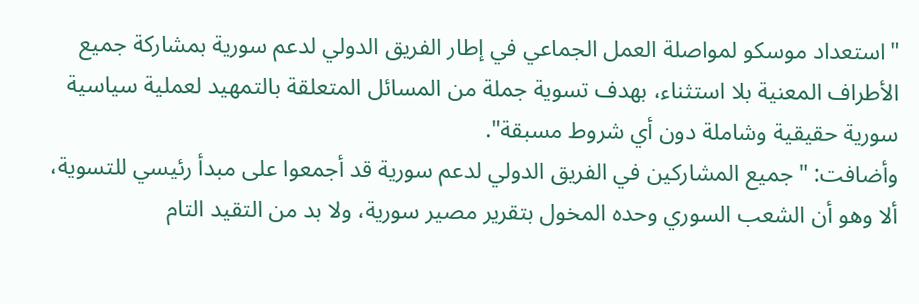"استعداد موسكو لمواصلة العمل الجماعي في إطار الفريق الدولي لدعم سورية بمشاركة جميع الأطراف المعنية بلا استثناء، بهدف تسوية جملة من المسائل المتعلقة بالتمهيد لعملية سياسية سورية حقيقية وشاملة دون أي شروط مسبقة".
وأضافت: "جميع المشاركين في الفريق الدولي لدعم سورية قد أجمعوا على مبدأ رئيسي للتسوية، ألا وهو أن الشعب السوري وحده المخول بتقرير مصير سورية، ولا بد من التقيد التام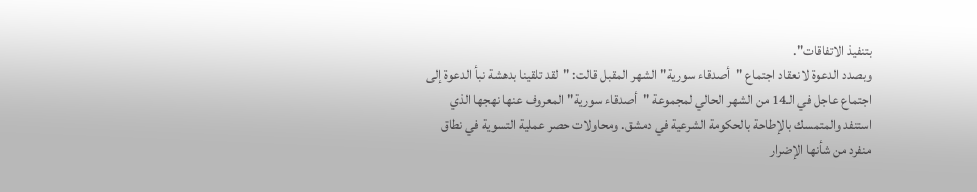بتنفيذ الاتفاقات".
وبصدد الدعوة لانعقاد اجتماع "أصدقاء سورية" الشهر المقبل قالت: "لقد تلقينا بدهشة نبأ الدعوة إلى اجتماع عاجل في الـ14 من الشهر الحالي لمجموعة "أصدقاء سورية" المعروف عنها نهجها الذي استنفد والمتمسك بالإطاحة بالحكومة الشرعية في دمشق. ومحاولات حصر عملية التسوية في نطاق منفرد من شأنها الإضرار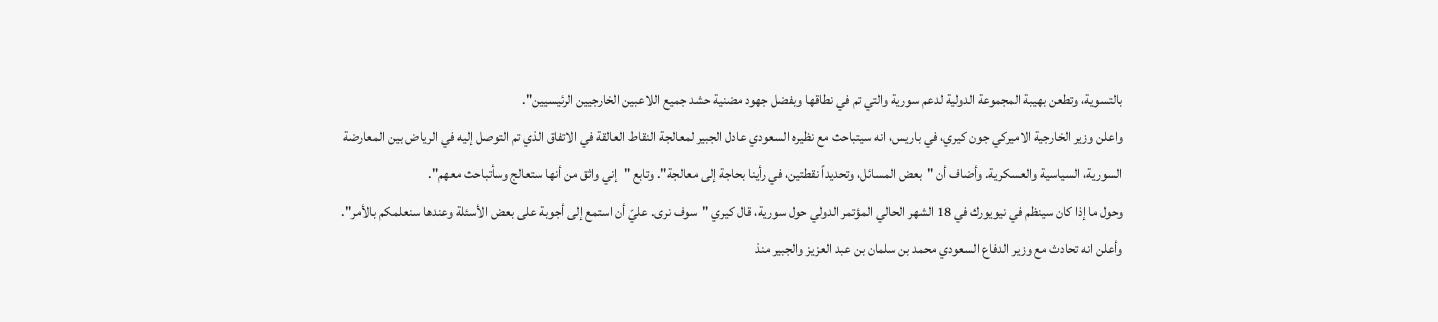بالتسوية، وتطعن بهيبة المجموعة الدولية لدعم سورية والتي تم في نطاقها وبفضل جهود مضنية حشد جميع اللاعبين الخارجيين الرئيسيين".
واعلن وزير الخارجية الاميركي جون كيري، في باريس، انه سيتباحث مع نظيره السعودي عادل الجبير لمعالجة النقاط العالقة في الاتفاق الذي تم التوصل إليه في الرياض بين المعارضة السورية، السياسية والعسكرية. وأضاف أن "بعض المسائل، وتحديداً نقطتين، في رأينا بحاجة إلى معالجة". وتابع "إني واثق من أنها ستعالج وسأتباحث معهم".
وحول ما إذا كان سينظم في نيويورك في 18 الشهر الحالي المؤتمر الدولي حول سورية، قال كيري "سوف نرى. عليّ أن استمع إلى أجوبة على بعض الأسئلة وعندها سنعلمكم بالأمر". وأعلن انه تحادث مع وزير الدفاع السعودي محمد بن سلمان بن عبد العزيز والجبير منذ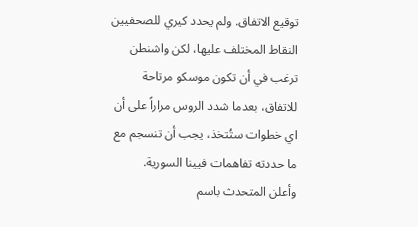توقيع الاتفاق. ولم يحدد كيري للصحفيين النقاط المختلف عليها، لكن واشنطن ترغب في أن تكون موسكو مرتاحة للاتفاق، بعدما شدد الروس مراراً على أن اي خطوات ستُتخذ، يجب أن تنسجم مع ما حددته تفاهمات فيينا السورية.
وأعلن المتحدث باسم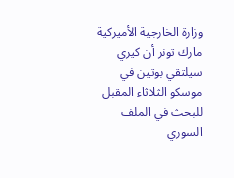وزارة الخارجية الأميركية مارك تونر أن كيري سيلتقي بوتين في موسكو الثلاثاء المقبل للبحث في الملف السوري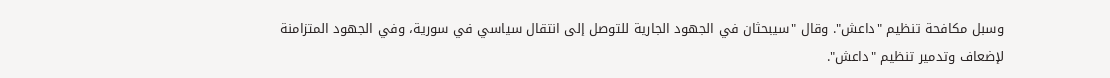وسبل مكافحة تنظيم "داعش". وقال "سيبحثان في الجهود الجارية للتوصل إلى انتقال سياسي في سورية، وفي الجهود المتزامنة لإضعاف وتدمير تنظيم "داعش".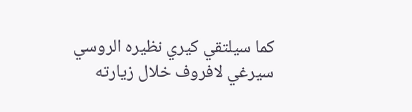كما سيلتقي كيري نظيره الروسي سيرغي لافروف خلال زيارته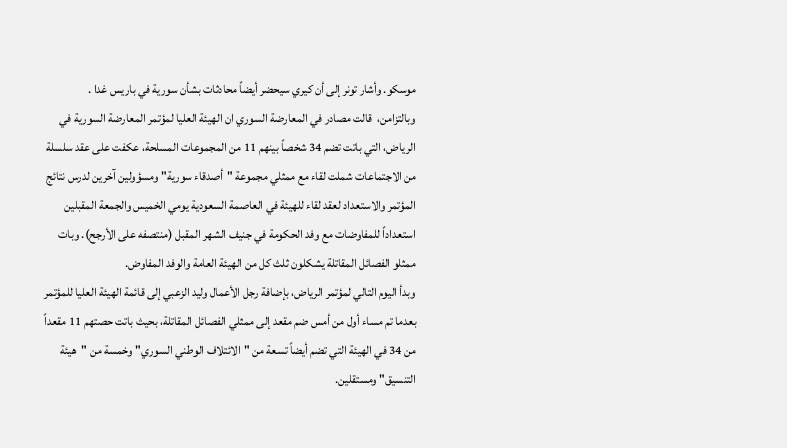موسكو. وأشار تونر إلى أن كيري سيحضر أيضاً محادثات بشأن سورية في باريس غدا .
وبالتزامن،  قالت مصادر في المعارضة السوري ان الهيئة العليا لمؤتمر المعارضة السورية في الرياض، التي باتت تضم 34 شخصاً بينهم 11 من المجموعات المسلحة، عكفت على عقد سلسلة من الاجتماعات شملت لقاء مع ممثلي مجموعة "أصدقاء سورية" ومسؤولين آخرين لدرس نتائج المؤتمر والاستعداد لعقد لقاء للهيئة في العاصمة السعودية يومي الخميس والجمعة المقبلين استعداداً للمفاوضات مع وفد الحكومة في جنيف الشهر المقبل (منتصفه على الأرجح). وبات ممثلو الفصائل المقاتلة يشكلون ثلث كل من الهيئة العامة والوفد المفاوض.
وبدأ اليوم التالي لمؤتمر الرياض، بإضافة رجل الأعمال وليد الزعبي إلى قائمة الهيئة العليا للمؤتمر بعدما تم مساء أول من أمس ضم مقعد إلى ممثلي الفصائل المقاتلة، بحيث باتت حصتهم 11 مقعداً من 34 في الهيئة التي تضم أيضاً تسعة من "الائتلاف الوطني السوري" وخمسة من "هيئة التنسيق" ومستقلين.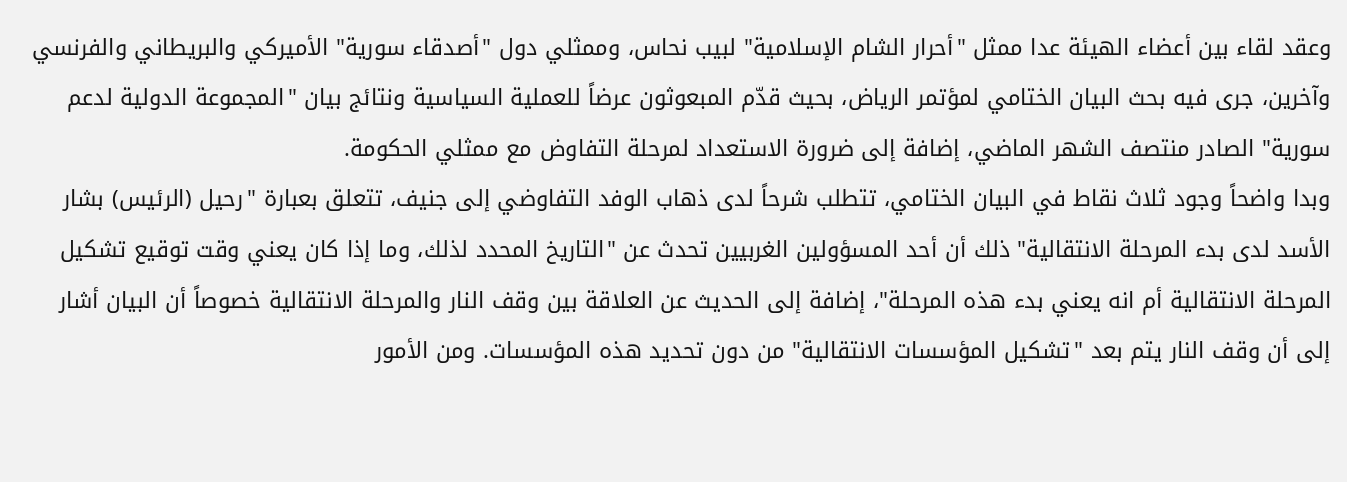وعقد لقاء بين أعضاء الهيئة عدا ممثل "أحرار الشام الإسلامية" لبيب نحاس، وممثلي دول "أصدقاء سورية" الأميركي والبريطاني والفرنسي وآخرين، جرى فيه بحث البيان الختامي لمؤتمر الرياض، بحيث قدّم المبعوثون عرضاً للعملية السياسية ونتائج بيان "المجموعة الدولية لدعم سورية" الصادر منتصف الشهر الماضي، إضافة إلى ضرورة الاستعداد لمرحلة التفاوض مع ممثلي الحكومة.
وبدا واضحاً وجود ثلاث نقاط في البيان الختامي، تتطلب شرحاً لدى ذهاب الوفد التفاوضي إلى جنيف، تتعلق بعبارة "رحيل (الرئيس) بشار الأسد لدى بدء المرحلة الانتقالية" ذلك أن أحد المسؤولين الغربيين تحدث عن "التاريخ المحدد لذلك، وما إذا كان يعني وقت توقيع تشكيل المرحلة الانتقالية أم انه يعني بدء هذه المرحلة"، إضافة إلى الحديث عن العلاقة بين وقف النار والمرحلة الانتقالية خصوصاً أن البيان أشار إلى أن وقف النار يتم بعد "تشكيل المؤسسات الانتقالية" من دون تحديد هذه المؤسسات. ومن الأمور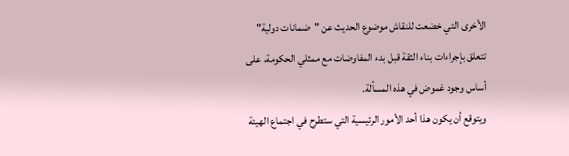الأخرى التي خضعت للنقاش موضوع الحديث عن "ضمانات دولية" تتعلق بإجراءات بناء الثقة قبل بدء المفاوضات مع ممثلي الحكومة، على أساس وجود غموض في هذه المسألة.
ويتوقع أن يكون هذا أحد الأمور الرئيسية التي ستطرح في اجتماع الهيئة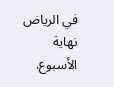في الرياض نهاية الأسبوع.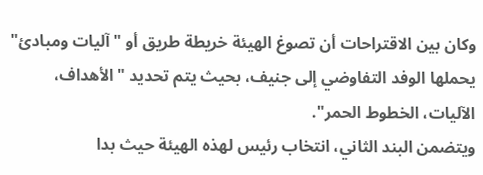وكان بين الاقتراحات أن تصوغ الهيئة خريطة طريق أو "آليات ومبادئ" يحملها الوفد التفاوضي إلى جنيف، بحيث يتم تحديد "الأهداف، الآليات، الخطوط الحمر".
ويتضمن البند الثاني، انتخاب رئيس لهذه الهيئة حيث بدا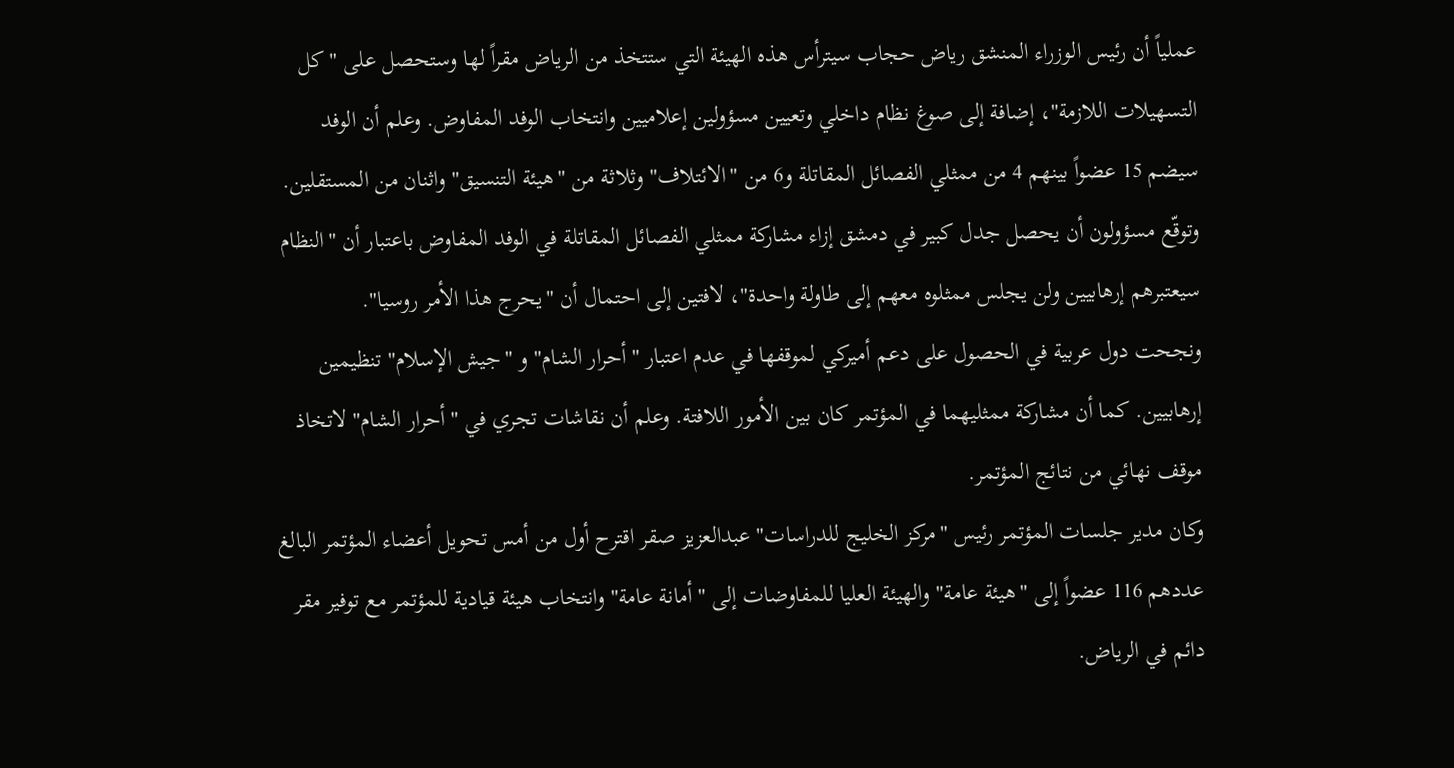عملياً أن رئيس الوزراء المنشق رياض حجاب سيترأس هذه الهيئة التي ستتخذ من الرياض مقراً لها وستحصل على "كل التسهيلات اللازمة"، إضافة إلى صوغ نظام داخلي وتعيين مسؤولين إعلاميين وانتخاب الوفد المفاوض. وعلم أن الوفد سيضم 15 عضواً بينهم 4 من ممثلي الفصائل المقاتلة و6 من "الائتلاف" وثلاثة من "هيئة التنسيق" واثنان من المستقلين.
وتوقّع مسؤولون أن يحصل جدل كبير في دمشق إزاء مشاركة ممثلي الفصائل المقاتلة في الوفد المفاوض باعتبار أن "النظام سيعتبرهم إرهابيين ولن يجلس ممثلوه معهم إلى طاولة واحدة"، لافتين إلى احتمال أن "يحرج هذا الأمر روسيا".
ونجحت دول عربية في الحصول على دعم أميركي لموقفها في عدم اعتبار "أحرار الشام" و "جيش الإسلام" تنظيمين إرهابيين. كما أن مشاركة ممثليهما في المؤتمر كان بين الأمور اللافتة. وعلم أن نقاشات تجري في "أحرار الشام" لاتخاذ موقف نهائي من نتائج المؤتمر.
وكان مدير جلسات المؤتمر رئيس "مركز الخليج للدراسات" عبدالعزيز صقر اقترح أول من أمس تحويل أعضاء المؤتمر البالغ عددهم 116 عضواً إلى "هيئة عامة" والهيئة العليا للمفاوضات إلى "أمانة عامة" وانتخاب هيئة قيادية للمؤتمر مع توفير مقر دائم في الرياض.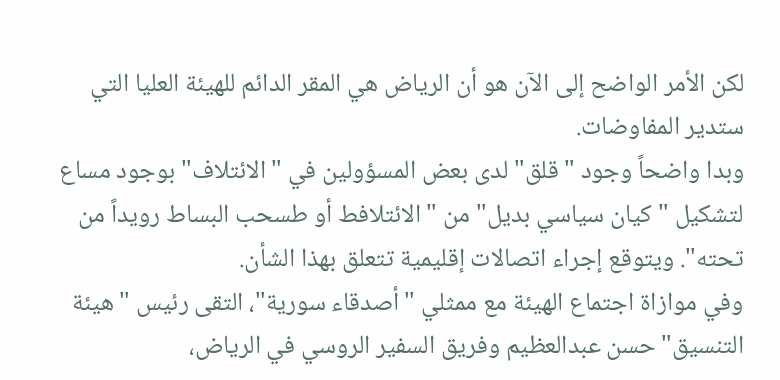لكن الأمر الواضح إلى الآن هو أن الرياض هي المقر الدائم للهيئة العليا التي ستدير المفاوضات.
وبدا واضحاً وجود "قلق" لدى بعض المسؤولين في "الائتلاف" بوجود مساع لتشكيل "كيان سياسي بديل" من "الائتلافط أو طسحب البساط رويداً من تحته". ويتوقع إجراء اتصالات إقليمية تتعلق بهذا الشأن.
وفي موازاة اجتماع الهيئة مع ممثلي "أصدقاء سورية"، التقى رئيس "هيئة التنسيق" حسن عبدالعظيم وفريق السفير الروسي في الرياض،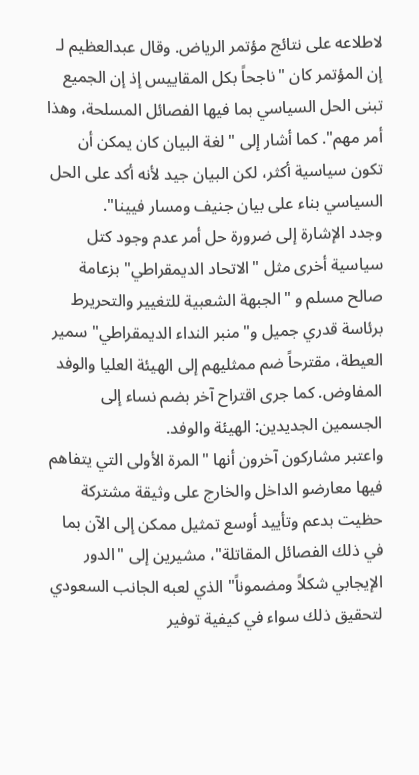لاطلاعه على نتائج مؤتمر الرياض. وقال عبدالعظيم لـ إن المؤتمر كان "ناجحاً بكل المقاييس إذ إن الجميع تبنى الحل السياسي بما فيها الفصائل المسلحة، وهذا أمر مهم". كما أشار إلى "لغة البيان كان يمكن أن تكون سياسية أكثر، لكن البيان جيد لأنه أكد على الحل السياسي بناء على بيان جنيف ومسار فيينا".
وجدد الإشارة إلى ضرورة حل أمر عدم وجود كتل سياسية أخرى مثل "الاتحاد الديمقراطي" بزعامة صالح مسلم و "الجبهة الشعبية للتغيير والتحريرط برئاسة قدري جميل و"منبر النداء الديمقراطي" سمير العيطة، مقترحاً ضم ممثليهم إلى الهيئة العليا والوفد المفاوض. كما جرى اقتراح آخر بضم نساء إلى الجسمين الجديدين: الهيئة والوفد.
واعتبر مشاركون آخرون أنها "المرة الأولى التي يتفاهم فيها معارضو الداخل والخارج على وثيقة مشتركة حظيت بدعم وتأييد أوسع تمثيل ممكن إلى الآن بما في ذلك الفصائل المقاتلة"، مشيرين إلى "الدور الإيجابي شكلاً ومضموناً" الذي لعبه الجانب السعودي لتحقيق ذلك سواء في كيفية توفير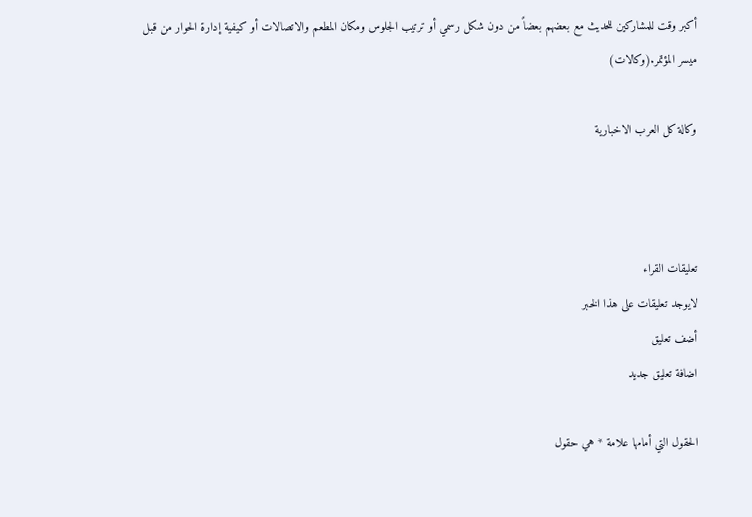أكبر وقت للمشاركين للحديث مع بعضهم بعضاً من دون شكل رسمي أو ترتيب الجلوس ومكان المطعم والاتصالات أو كيفية إدارة الحوار من قبل ميسر المؤتمر.(وكالات)

وكالة كل العرب الاخبارية



تعليقات القراء
لايوجد تعليقات على هذا الخبر
أضف تعليق
اضافة تعليق جديد

الحقول التي أمامها علامة * هي حقول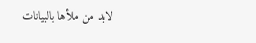لابد من ملأها بالبيانات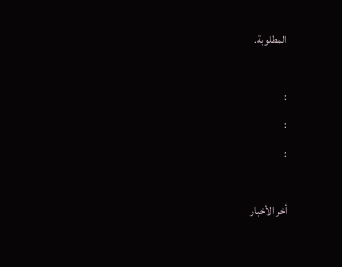المطلوبة.

:
:
:

أخر الأخبار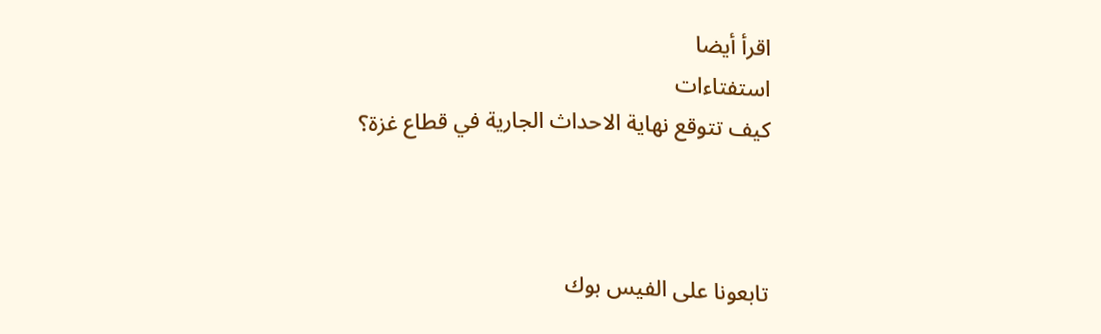اقرأ أيضا
استفتاءات
كيف تتوقع نهاية الاحداث الجارية في قطاع غزة؟



تابعونا على الفيس بوك